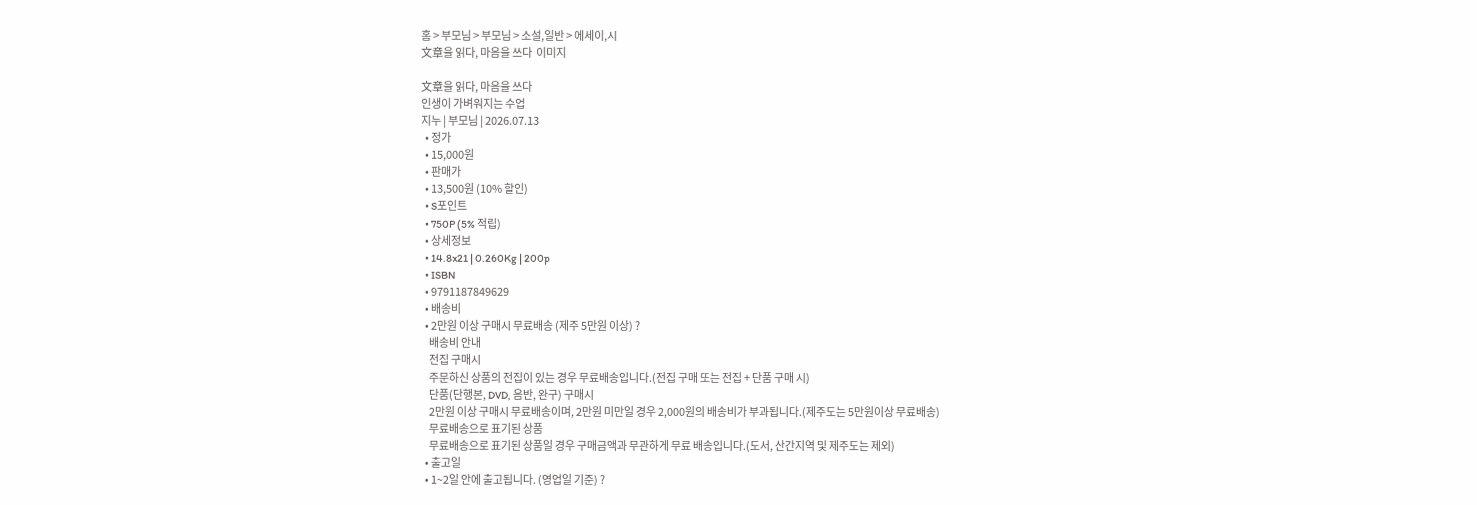홈 > 부모님 > 부모님 > 소설,일반 > 에세이,시
文章을 읽다, 마음을 쓰다  이미지

文章을 읽다, 마음을 쓰다
인생이 가벼워지는 수업
지누 | 부모님 | 2026.07.13
  • 정가
  • 15,000원
  • 판매가
  • 13,500원 (10% 할인)
  • S포인트
  • 750P (5% 적립)
  • 상세정보
  • 14.8x21 | 0.260Kg | 200p
  • ISBN
  • 9791187849629
  • 배송비
  • 2만원 이상 구매시 무료배송 (제주 5만원 이상) ?
    배송비 안내
    전집 구매시
    주문하신 상품의 전집이 있는 경우 무료배송입니다.(전집 구매 또는 전집 + 단품 구매 시)
    단품(단행본, DVD, 음반, 완구) 구매시
    2만원 이상 구매시 무료배송이며, 2만원 미만일 경우 2,000원의 배송비가 부과됩니다.(제주도는 5만원이상 무료배송)
    무료배송으로 표기된 상품
    무료배송으로 표기된 상품일 경우 구매금액과 무관하게 무료 배송입니다.(도서, 산간지역 및 제주도는 제외)
  • 출고일
  • 1~2일 안에 출고됩니다. (영업일 기준) ?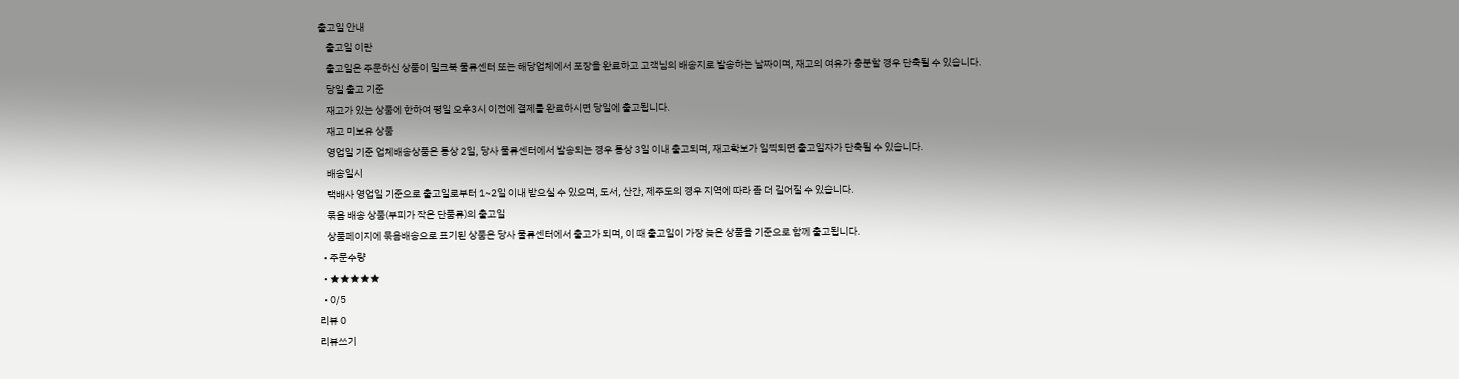출고일 안내
    출고일 이란
    출고일은 주문하신 상품이 밀크북 물류센터 또는 해당업체에서 포장을 완료하고 고객님의 배송지로 발송하는 날짜이며, 재고의 여유가 충분할 경우 단축될 수 있습니다.
    당일 출고 기준
    재고가 있는 상품에 한하여 평일 오후3시 이전에 결제를 완료하시면 당일에 출고됩니다.
    재고 미보유 상품
    영업일 기준 업체배송상품은 통상 2일, 당사 물류센터에서 발송되는 경우 통상 3일 이내 출고되며, 재고확보가 일찍되면 출고일자가 단축될 수 있습니다.
    배송일시
    택배사 영업일 기준으로 출고일로부터 1~2일 이내 받으실 수 있으며, 도서, 산간, 제주도의 경우 지역에 따라 좀 더 길어질 수 있습니다.
    묶음 배송 상품(부피가 작은 단품류)의 출고일
    상품페이지에 묶음배송으로 표기된 상품은 당사 물류센터에서 출고가 되며, 이 때 출고일이 가장 늦은 상품을 기준으로 함께 출고됩니다.
  • 주문수량
  • ★★★★★
  • 0/5
리뷰 0
리뷰쓰기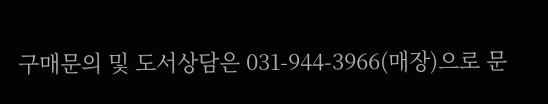구매문의 및 도서상담은 031-944-3966(매장)으로 문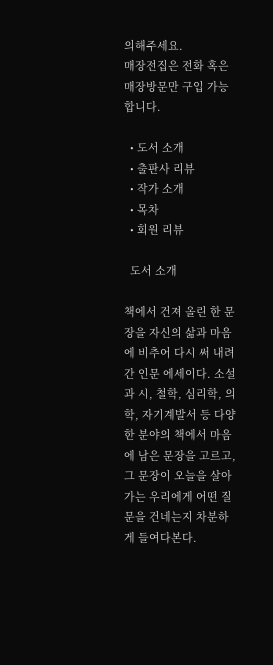의해주세요.
매장전집은 전화 혹은 매장방문만 구입 가능합니다.

  • 도서 소개
  • 출판사 리뷰
  • 작가 소개
  • 목차
  • 회원 리뷰

  도서 소개

책에서 건져 올린 한 문장을 자신의 삶과 마음에 비추어 다시 써 내려간 인문 에세이다. 소설과 시, 철학, 심리학, 의학, 자기계발서 등 다양한 분야의 책에서 마음에 남은 문장을 고르고, 그 문장이 오늘을 살아가는 우리에게 어떤 질문을 건네는지 차분하게 들여다본다.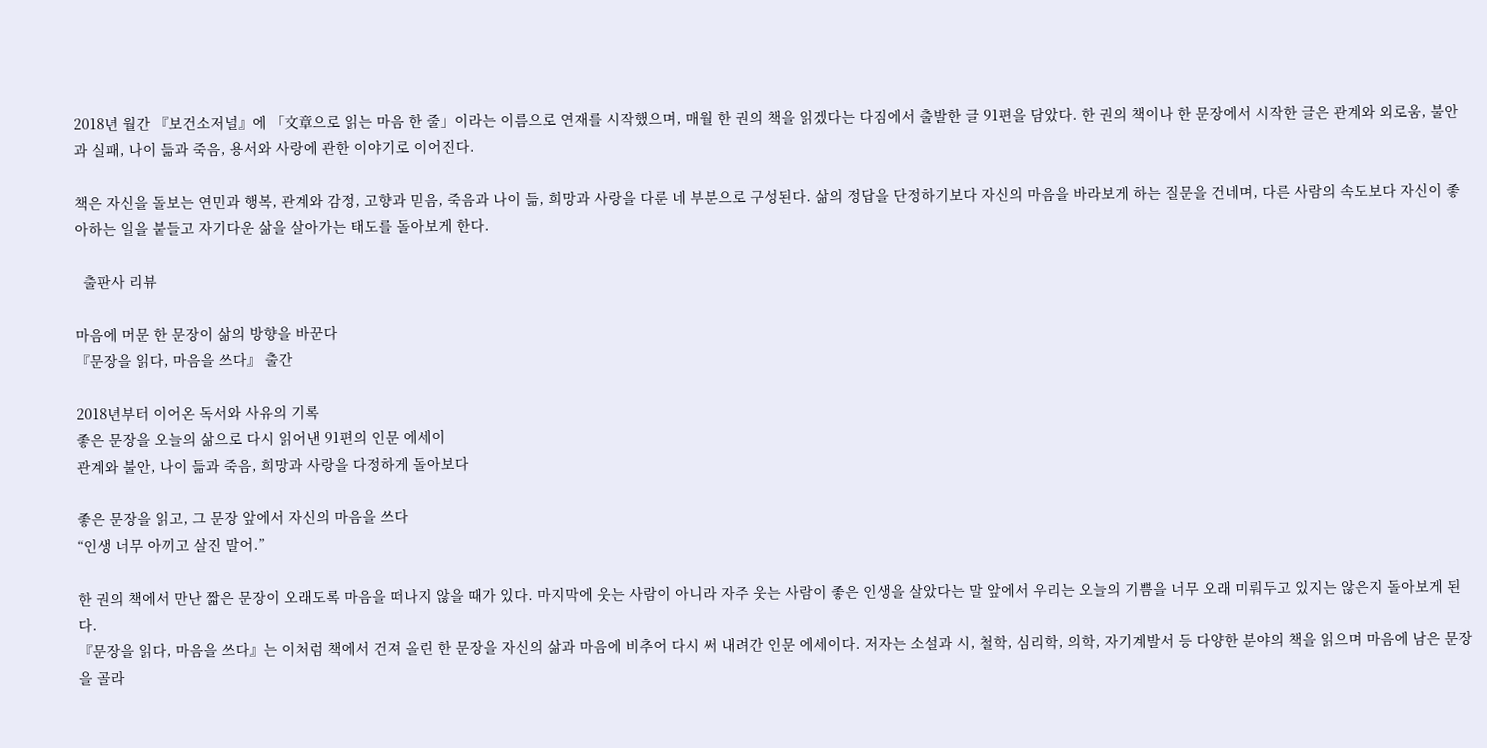2018년 월간 『보건소저널』에 「文章으로 읽는 마음 한 줄」이라는 이름으로 연재를 시작했으며, 매월 한 권의 책을 읽겠다는 다짐에서 출발한 글 91편을 담았다. 한 권의 책이나 한 문장에서 시작한 글은 관계와 외로움, 불안과 실패, 나이 듦과 죽음, 용서와 사랑에 관한 이야기로 이어진다.

책은 자신을 돌보는 연민과 행복, 관계와 감정, 고향과 믿음, 죽음과 나이 듦, 희망과 사랑을 다룬 네 부분으로 구성된다. 삶의 정답을 단정하기보다 자신의 마음을 바라보게 하는 질문을 건네며, 다른 사람의 속도보다 자신이 좋아하는 일을 붙들고 자기다운 삶을 살아가는 태도를 돌아보게 한다.

  출판사 리뷰

마음에 머문 한 문장이 삶의 방향을 바꾼다
『문장을 읽다, 마음을 쓰다』 출간

2018년부터 이어온 독서와 사유의 기록
좋은 문장을 오늘의 삶으로 다시 읽어낸 91편의 인문 에세이
관계와 불안, 나이 듦과 죽음, 희망과 사랑을 다정하게 돌아보다

좋은 문장을 읽고, 그 문장 앞에서 자신의 마음을 쓰다
“인생 너무 아끼고 살진 말어.”

한 권의 책에서 만난 짧은 문장이 오래도록 마음을 떠나지 않을 때가 있다. 마지막에 웃는 사람이 아니라 자주 웃는 사람이 좋은 인생을 살았다는 말 앞에서 우리는 오늘의 기쁨을 너무 오래 미뤄두고 있지는 않은지 돌아보게 된다.
『문장을 읽다, 마음을 쓰다』는 이처럼 책에서 건져 올린 한 문장을 자신의 삶과 마음에 비추어 다시 써 내려간 인문 에세이다. 저자는 소설과 시, 철학, 심리학, 의학, 자기계발서 등 다양한 분야의 책을 읽으며 마음에 남은 문장을 골라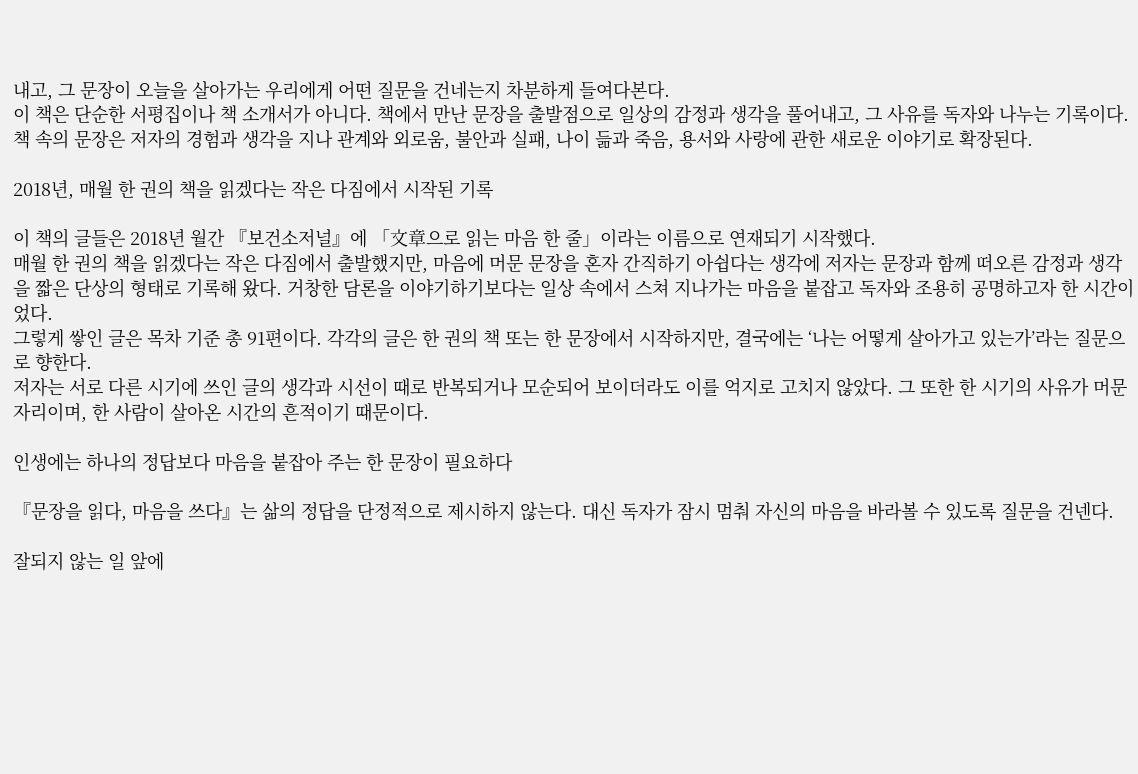내고, 그 문장이 오늘을 살아가는 우리에게 어떤 질문을 건네는지 차분하게 들여다본다.
이 책은 단순한 서평집이나 책 소개서가 아니다. 책에서 만난 문장을 출발점으로 일상의 감정과 생각을 풀어내고, 그 사유를 독자와 나누는 기록이다. 책 속의 문장은 저자의 경험과 생각을 지나 관계와 외로움, 불안과 실패, 나이 듦과 죽음, 용서와 사랑에 관한 새로운 이야기로 확장된다.

2018년, 매월 한 권의 책을 읽겠다는 작은 다짐에서 시작된 기록

이 책의 글들은 2018년 월간 『보건소저널』에 「文章으로 읽는 마음 한 줄」이라는 이름으로 연재되기 시작했다.
매월 한 권의 책을 읽겠다는 작은 다짐에서 출발했지만, 마음에 머문 문장을 혼자 간직하기 아쉽다는 생각에 저자는 문장과 함께 떠오른 감정과 생각을 짧은 단상의 형태로 기록해 왔다. 거창한 담론을 이야기하기보다는 일상 속에서 스쳐 지나가는 마음을 붙잡고 독자와 조용히 공명하고자 한 시간이었다.
그렇게 쌓인 글은 목차 기준 총 91편이다. 각각의 글은 한 권의 책 또는 한 문장에서 시작하지만, 결국에는 ‘나는 어떻게 살아가고 있는가’라는 질문으로 향한다.
저자는 서로 다른 시기에 쓰인 글의 생각과 시선이 때로 반복되거나 모순되어 보이더라도 이를 억지로 고치지 않았다. 그 또한 한 시기의 사유가 머문 자리이며, 한 사람이 살아온 시간의 흔적이기 때문이다.

인생에는 하나의 정답보다 마음을 붙잡아 주는 한 문장이 필요하다

『문장을 읽다, 마음을 쓰다』는 삶의 정답을 단정적으로 제시하지 않는다. 대신 독자가 잠시 멈춰 자신의 마음을 바라볼 수 있도록 질문을 건넨다.

잘되지 않는 일 앞에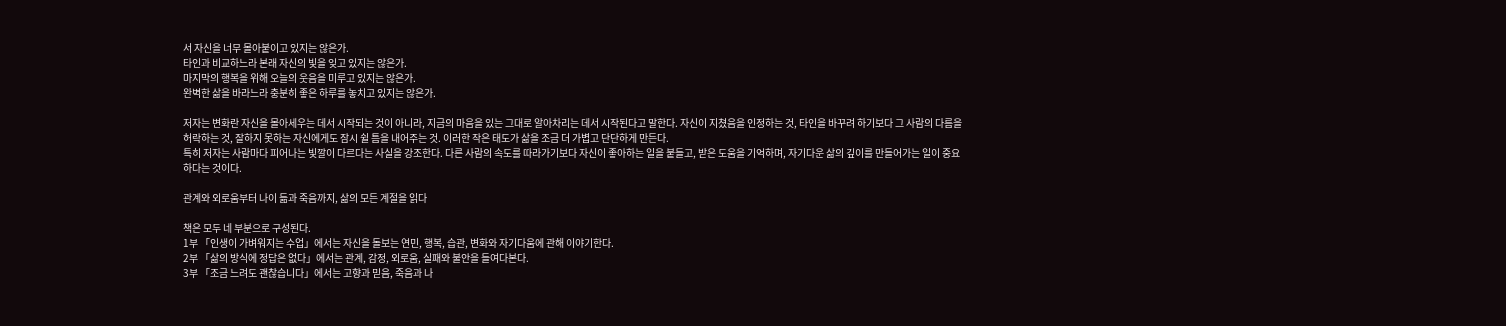서 자신을 너무 몰아붙이고 있지는 않은가.
타인과 비교하느라 본래 자신의 빛을 잊고 있지는 않은가.
마지막의 행복을 위해 오늘의 웃음을 미루고 있지는 않은가.
완벽한 삶을 바라느라 충분히 좋은 하루를 놓치고 있지는 않은가.

저자는 변화란 자신을 몰아세우는 데서 시작되는 것이 아니라, 지금의 마음을 있는 그대로 알아차리는 데서 시작된다고 말한다. 자신이 지쳤음을 인정하는 것, 타인을 바꾸려 하기보다 그 사람의 다름을 허락하는 것, 잘하지 못하는 자신에게도 잠시 쉴 틈을 내어주는 것. 이러한 작은 태도가 삶을 조금 더 가볍고 단단하게 만든다.
특히 저자는 사람마다 피어나는 빛깔이 다르다는 사실을 강조한다. 다른 사람의 속도를 따라가기보다 자신이 좋아하는 일을 붙들고, 받은 도움을 기억하며, 자기다운 삶의 깊이를 만들어가는 일이 중요하다는 것이다.

관계와 외로움부터 나이 듦과 죽음까지, 삶의 모든 계절을 읽다

책은 모두 네 부분으로 구성된다.
1부 「인생이 가벼워지는 수업」에서는 자신을 돌보는 연민, 행복, 습관, 변화와 자기다움에 관해 이야기한다.
2부 「삶의 방식에 정답은 없다」에서는 관계, 감정, 외로움, 실패와 불안을 들여다본다.
3부 「조금 느려도 괜찮습니다」에서는 고향과 믿음, 죽음과 나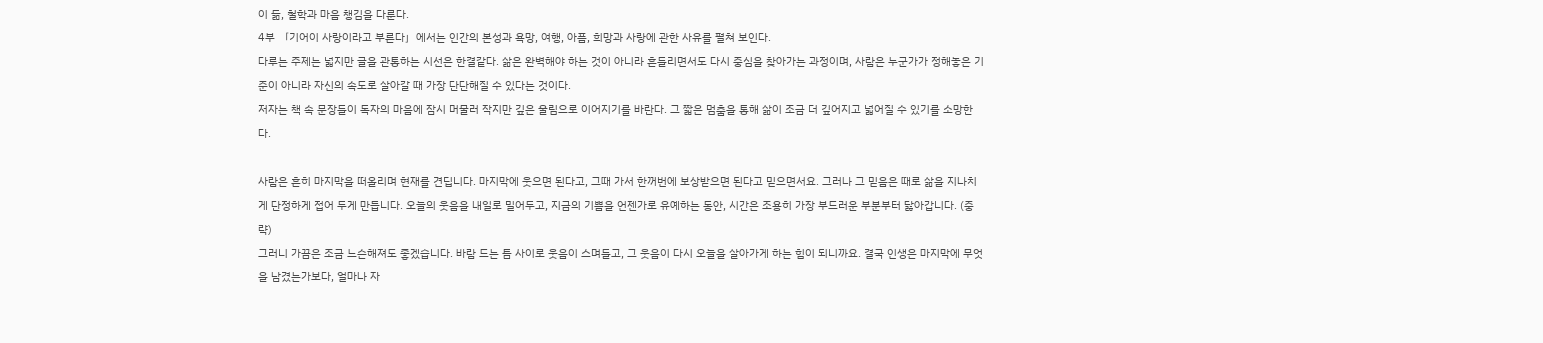이 듦, 철학과 마음 챙김을 다룬다.
4부 「기어이 사랑이라고 부른다」에서는 인간의 본성과 욕망, 여행, 아픔, 희망과 사랑에 관한 사유를 펼쳐 보인다.
다루는 주제는 넓지만 글을 관통하는 시선은 한결같다. 삶은 완벽해야 하는 것이 아니라 흔들리면서도 다시 중심을 찾아가는 과정이며, 사람은 누군가가 정해놓은 기준이 아니라 자신의 속도로 살아갈 때 가장 단단해질 수 있다는 것이다.
저자는 책 속 문장들이 독자의 마음에 잠시 머물러 작지만 깊은 울림으로 이어지기를 바란다. 그 짧은 멈춤을 통해 삶이 조금 더 깊어지고 넓어질 수 있기를 소망한다.

사람은 흔히 마지막을 떠올리며 현재를 견딥니다. 마지막에 웃으면 된다고, 그때 가서 한꺼번에 보상받으면 된다고 믿으면서요. 그러나 그 믿음은 때로 삶을 지나치게 단정하게 접어 두게 만듭니다. 오늘의 웃음을 내일로 밀어두고, 지금의 기쁨을 언젠가로 유예하는 동안, 시간은 조용히 가장 부드러운 부분부터 닳아갑니다. (중략)
그러니 가끔은 조금 느슨해져도 좋겠습니다. 바람 드는 틈 사이로 웃음이 스며들고, 그 웃음이 다시 오늘을 살아가게 하는 힘이 되니까요. 결국 인생은 마지막에 무엇을 남겼는가보다, 얼마나 자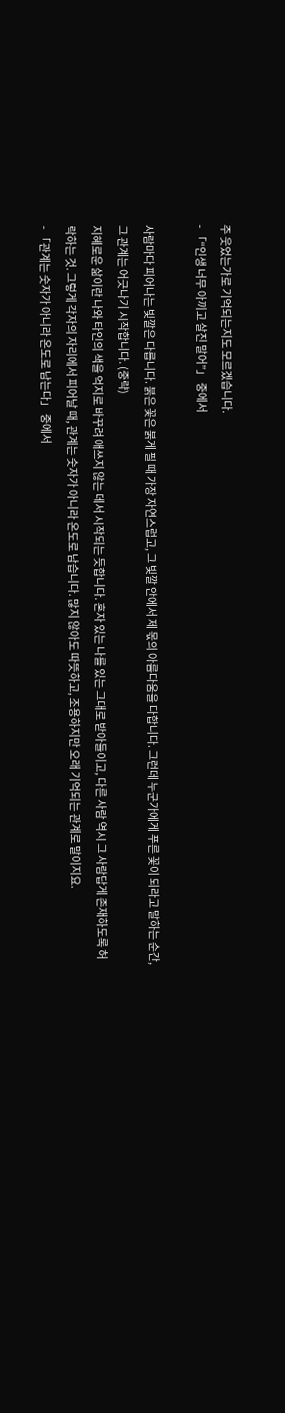주 웃었는가로 기억되는지도 모르겠습니다.
- 「“인생 너무 아끼고 살진 말어”」 중에서

사람마다 피어나는 빛깔은 다릅니다. 붉은 꽃은 붉게 필 때 가장 자연스럽고, 그 빛깔 안에서 제 몫의 아름다움을 다합니다. 그런데 누군가에게 푸른 꽃이 되라고 말하는 순간, 그 관계는 어긋나기 시작합니다. (중략)
지혜로운 삶이란 나와 타인의 색을 억지로 바꾸려 애쓰지 않는 데서 시작되는 듯합니다. 혼자 있는 나를 있는 그대로 받아들이고, 다른 사람 역시 그 사람답게 존재하도록 허락하는 것. 그렇게 각자의 자리에서 피어날 때, 관계는 숫자가 아니라 온도로 남습니다. 많지 않아도 따뜻하고, 조용하지만 오래 기억되는 관계로 말이지요.
- 「관계는 숫자가 아니라 온도로 남는다」 중에서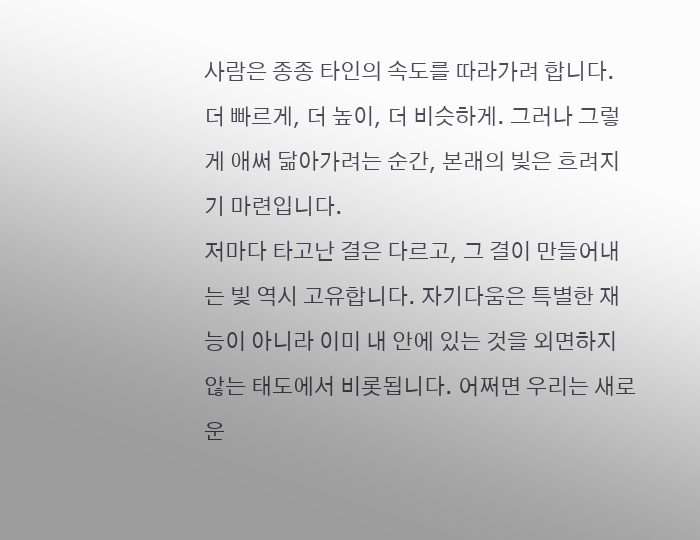사람은 종종 타인의 속도를 따라가려 합니다. 더 빠르게, 더 높이, 더 비슷하게. 그러나 그렇게 애써 닮아가려는 순간, 본래의 빛은 흐려지기 마련입니다.
저마다 타고난 결은 다르고, 그 결이 만들어내는 빛 역시 고유합니다. 자기다움은 특별한 재능이 아니라 이미 내 안에 있는 것을 외면하지 않는 태도에서 비롯됩니다. 어쩌면 우리는 새로운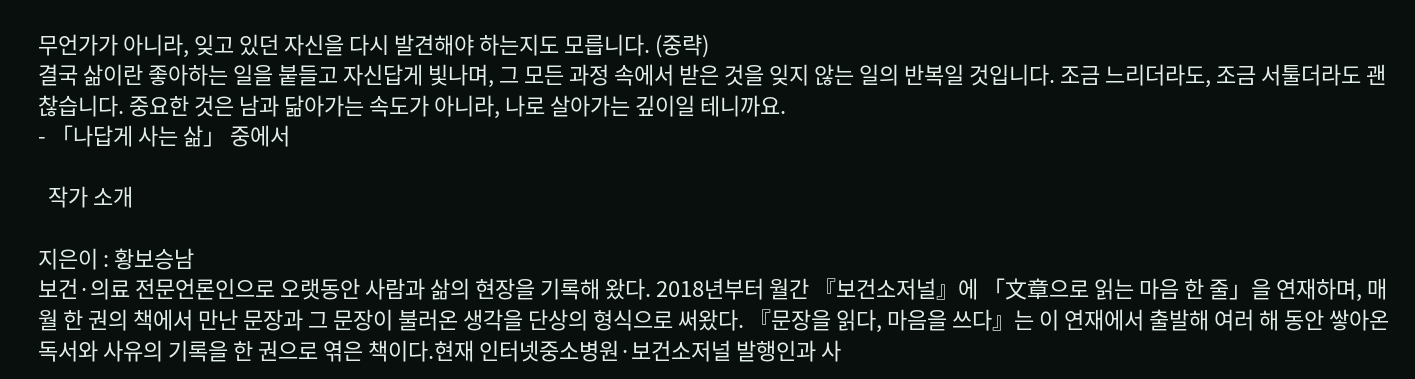무언가가 아니라, 잊고 있던 자신을 다시 발견해야 하는지도 모릅니다. (중략)
결국 삶이란 좋아하는 일을 붙들고 자신답게 빛나며, 그 모든 과정 속에서 받은 것을 잊지 않는 일의 반복일 것입니다. 조금 느리더라도, 조금 서툴더라도 괜찮습니다. 중요한 것은 남과 닮아가는 속도가 아니라, 나로 살아가는 깊이일 테니까요.
- 「나답게 사는 삶」 중에서

  작가 소개

지은이 : 황보승남
보건·의료 전문언론인으로 오랫동안 사람과 삶의 현장을 기록해 왔다. 2018년부터 월간 『보건소저널』에 「文章으로 읽는 마음 한 줄」을 연재하며, 매월 한 권의 책에서 만난 문장과 그 문장이 불러온 생각을 단상의 형식으로 써왔다. 『문장을 읽다, 마음을 쓰다』는 이 연재에서 출발해 여러 해 동안 쌓아온 독서와 사유의 기록을 한 권으로 엮은 책이다.현재 인터넷중소병원·보건소저널 발행인과 사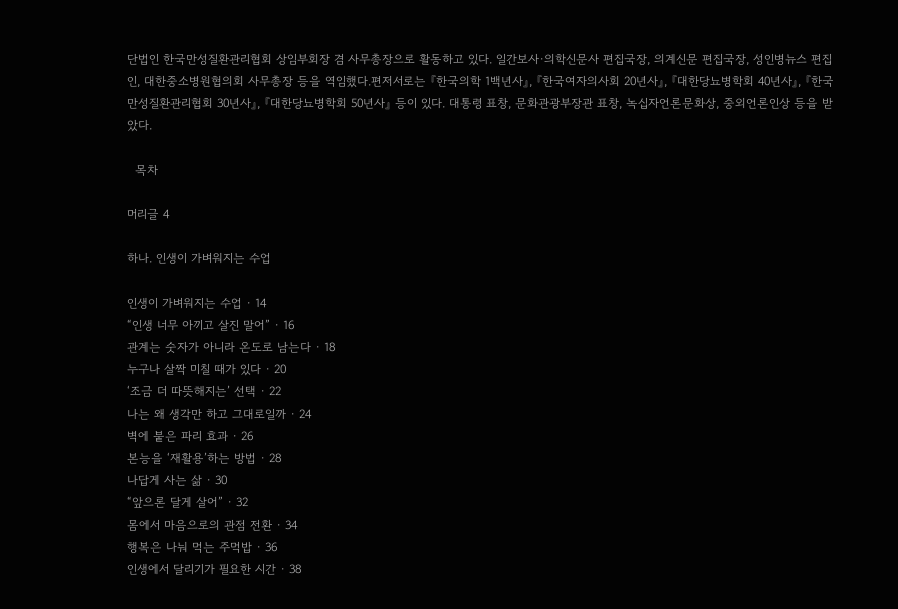단법인 한국만성질환관리협회 상임부회장 겸 사무총장으로 활동하고 있다. 일간보사·의학신문사 편집국장, 의계신문 편집국장, 성인병뉴스 편집인, 대한중소병원협의회 사무총장 등을 역임했다.편저서로는 『한국의학 1백년사』, 『한국여자의사회 20년사』, 『대한당뇨병학회 40년사』, 『한국만성질환관리협회 30년사』, 『대한당뇨병학회 50년사』 등이 있다. 대통령 표창, 문화관광부장관 표창, 녹십자언론문화상, 중외언론인상 등을 받았다.

  목차

머리글 4

하나. 인생이 가벼워지는 수업

인생이 가벼워지는 수업 · 14
“인생 너무 아끼고 살진 말어” · 16
관계는 숫자가 아니라 온도로 남는다 · 18
누구나 살짝 미칠 때가 있다 · 20
‘조금 더 따뜻해지는’ 선택 · 22
나는 왜 생각만 하고 그대로일까 · 24
벽에 붙은 파리 효과 · 26
본능을 ‘재활용’하는 방법 · 28
나답게 사는 삶 · 30
“앞으론 달게 살어” · 32
몸에서 마음으로의 관점 전환 · 34
행복은 나눠 먹는 주먹밥 · 36
인생에서 달리기가 필요한 시간 · 38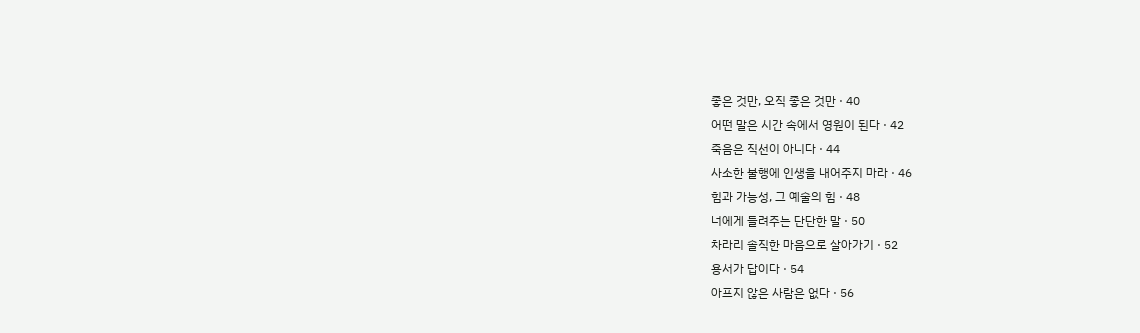좋은 것만, 오직 좋은 것만 · 40
어떤 말은 시간 속에서 영원이 된다 · 42
죽음은 직선이 아니다 · 44
사소한 불행에 인생을 내어주지 마라 · 46
힘과 가능성, 그 예술의 힘 · 48
너에게 들려주는 단단한 말 · 50
차라리 솔직한 마음으로 살아가기 · 52
용서가 답이다 · 54
아프지 않은 사람은 없다 · 56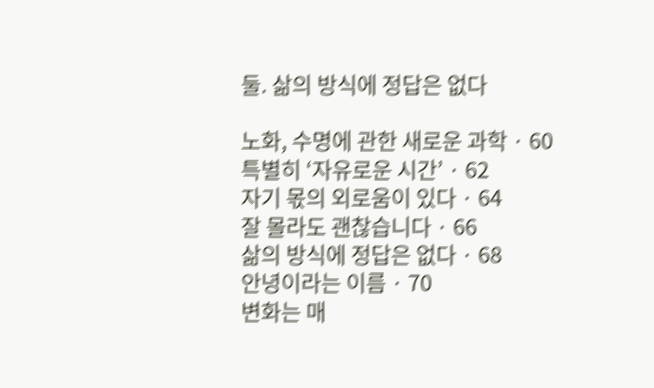둘. 삶의 방식에 정답은 없다

노화, 수명에 관한 새로운 과학 · 60
특별히 ‘자유로운 시간’ · 62
자기 몫의 외로움이 있다 · 64
잘 몰라도 괜찮습니다 · 66
삶의 방식에 정답은 없다 · 68
안녕이라는 이름 · 70
변화는 매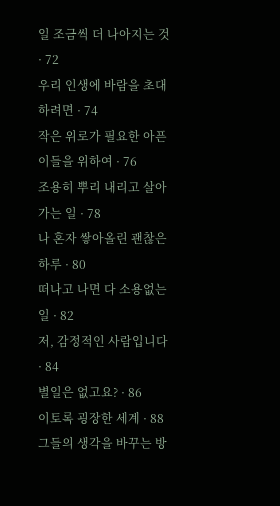일 조금씩 더 나아지는 것 · 72
우리 인생에 바람을 초대하려면 · 74
작은 위로가 필요한 아픈 이들을 위하여 · 76
조용히 뿌리 내리고 살아가는 일 · 78
나 혼자 쌓아올린 괜찮은 하루 · 80
떠나고 나면 다 소용없는 일 · 82
저, 감정적인 사람입니다 · 84
별일은 없고요? · 86
이토록 굉장한 세계 · 88
그들의 생각을 바꾸는 방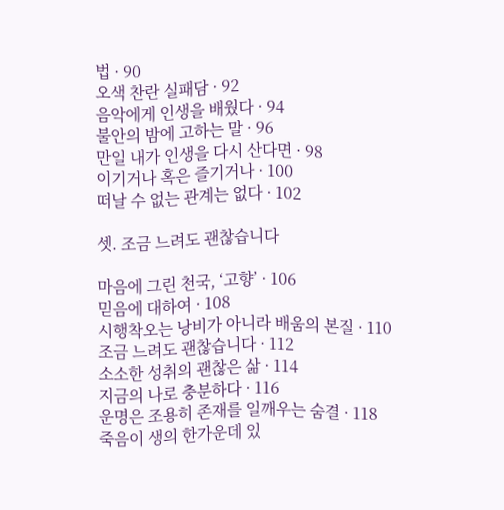법 · 90
오색 찬란 실패담 · 92
음악에게 인생을 배웠다 · 94
불안의 밤에 고하는 말 · 96
만일 내가 인생을 다시 산다면 · 98
이기거나 혹은 즐기거나 · 100
떠날 수 없는 관계는 없다 · 102

셋. 조금 느려도 괜찮습니다

마음에 그린 천국, ‘고향’ · 106
믿음에 대하여 · 108
시행착오는 낭비가 아니라 배움의 본질 · 110
조금 느려도 괜찮습니다 · 112
소소한 성취의 괜찮은 삶 · 114
지금의 나로 충분하다 · 116
운명은 조용히 존재를 일깨우는 숨결 · 118
죽음이 생의 한가운데 있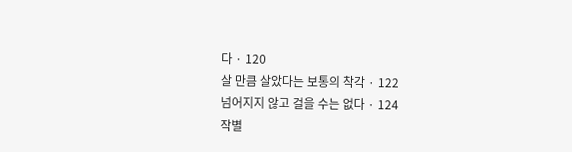다 · 120
살 만큼 살았다는 보통의 착각 · 122
넘어지지 않고 걸을 수는 없다 · 124
작별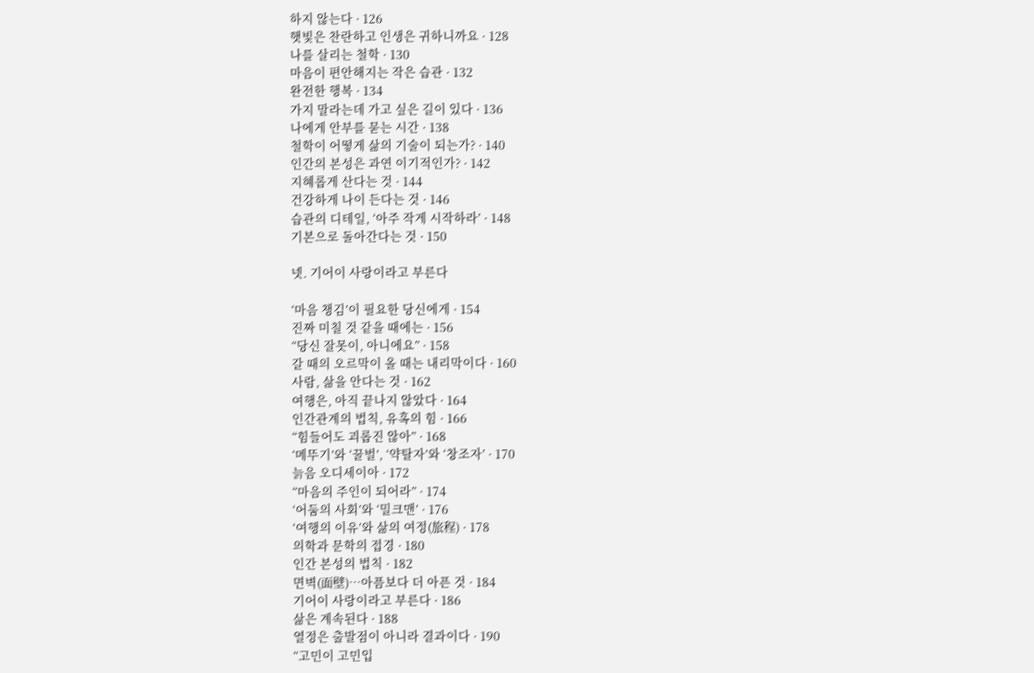하지 않는다 · 126
햇빛은 찬란하고 인생은 귀하니까요 · 128
나를 살리는 철학 · 130
마음이 편안해지는 작은 습관 · 132
완전한 행복 · 134
가지 말라는데 가고 싶은 길이 있다 · 136
나에게 안부를 묻는 시간 · 138
철학이 어떻게 삶의 기술이 되는가? · 140
인간의 본성은 과연 이기적인가? · 142
지혜롭게 산다는 것 · 144
건강하게 나이 든다는 것 · 146
습관의 디테일, ‘아주 작게 시작하라’ · 148
기본으로 돌아간다는 것 · 150

넷. 기어이 사랑이라고 부른다

‘마음 챙김’이 필요한 당신에게 · 154
진짜 미칠 것 같을 때에는 · 156
“당신 잘못이, 아니에요” · 158
갈 때의 오르막이 올 때는 내리막이다 · 160
사람, 삶을 안다는 것 · 162
여행은, 아직 끝나지 않았다 · 164
인간관계의 법칙, 유혹의 힘 · 166
“힘들어도 괴롭진 않아” · 168
‘메뚜기’와 ‘꿀벌’, ‘약탈자’와 ‘창조자’ · 170
늙음 오디세이아 · 172
“마음의 주인이 되어라” · 174
‘어둠의 사회’와 ‘밀크맨’ · 176
‘여행의 이유’와 삶의 여정(旅程) · 178
의학과 문학의 접경 · 180
인간 본성의 법칙 · 182
면벽(面壁)…아픔보다 더 아픈 것 · 184
기어이 사랑이라고 부른다 · 186
삶은 계속된다 · 188
열정은 출발점이 아니라 결과이다 · 190
“고민이 고민입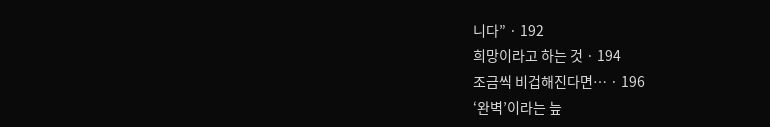니다” · 192
희망이라고 하는 것 · 194
조금씩 비겁해진다면… · 196
‘완벽’이라는 늪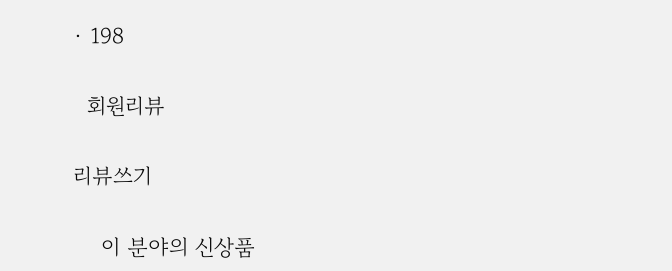· 198

  회원리뷰

리뷰쓰기

    이 분야의 신상품